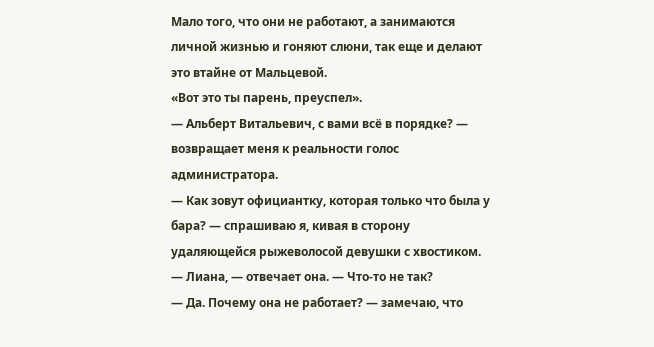Мало того, что они не работают, а занимаются личной жизнью и гоняют слюни, так еще и делают это втайне от Мальцевой.
«Вот это ты парень, преуспел».
— Альберт Витальевич, с вами всё в порядке? — возвращает меня к реальности голос администратора.
— Как зовут официантку, которая только что была у бара? — спрашиваю я, кивая в сторону удаляющейся рыжеволосой девушки с хвостиком.
— Лиана, — отвечает она. — Что-то не так?
— Да. Почему она не работает? — замечаю, что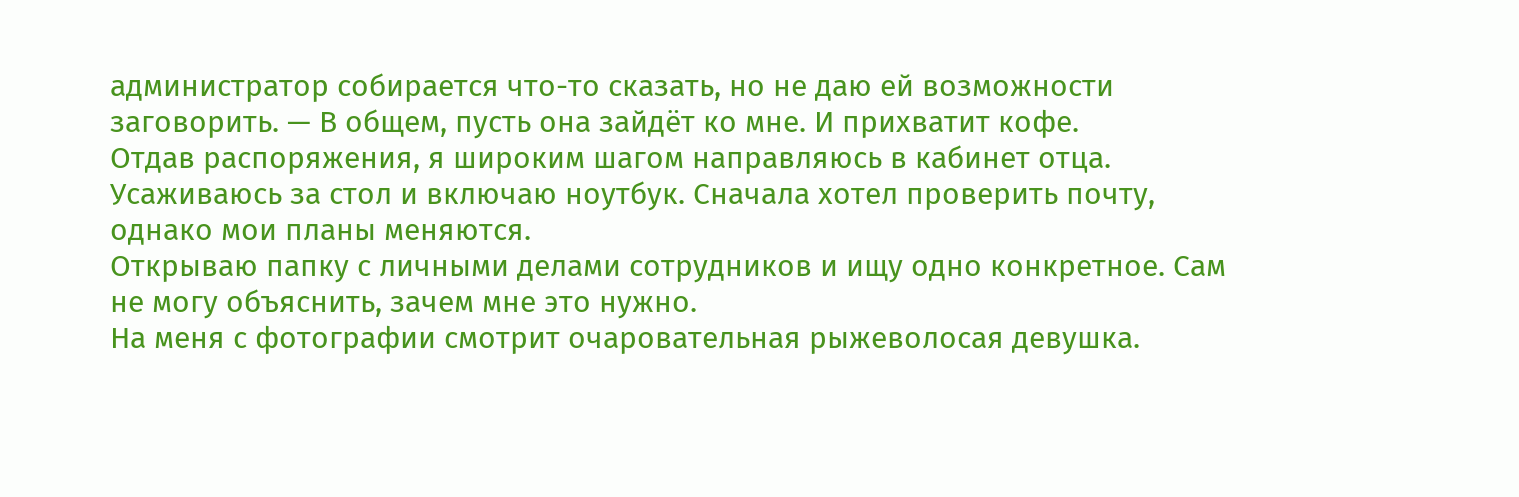администратор собирается что-то сказать, но не даю ей возможности заговорить. — В общем, пусть она зайдёт ко мне. И прихватит кофе.
Отдав распоряжения, я широким шагом направляюсь в кабинет отца.
Усаживаюсь за стол и включаю ноутбук. Сначала хотел проверить почту, однако мои планы меняются.
Открываю папку с личными делами сотрудников и ищу одно конкретное. Сам не могу объяснить, зачем мне это нужно.
На меня с фотографии смотрит очаровательная рыжеволосая девушка.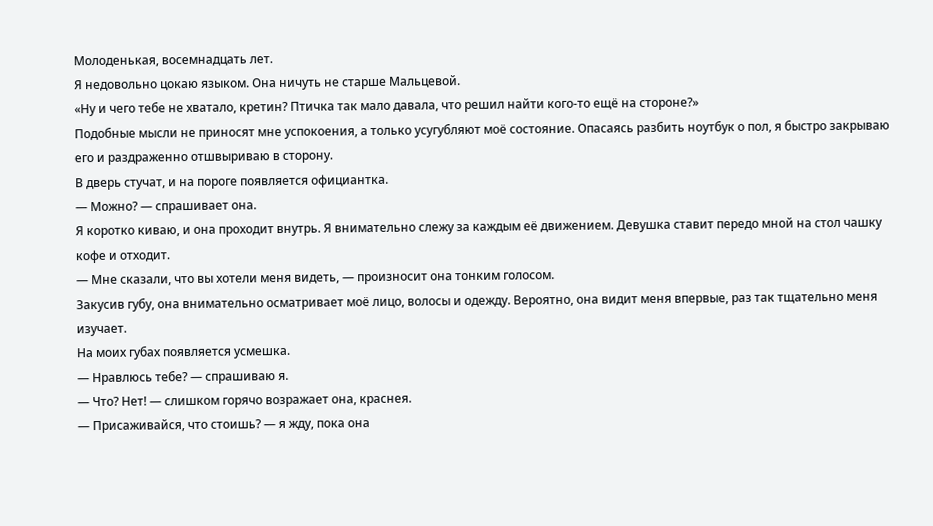Молоденькая, восемнадцать лет.
Я недовольно цокаю языком. Она ничуть не старше Мальцевой.
«Ну и чего тебе не хватало, кретин? Птичка так мало давала, что решил найти кого-то ещё на стороне?»
Подобные мысли не приносят мне успокоения, а только усугубляют моё состояние. Опасаясь разбить ноутбук о пол, я быстро закрываю его и раздраженно отшвыриваю в сторону.
В дверь стучат, и на пороге появляется официантка.
— Можно? — спрашивает она.
Я коротко киваю, и она проходит внутрь. Я внимательно слежу за каждым её движением. Девушка ставит передо мной на стол чашку кофе и отходит.
— Мне сказали, что вы хотели меня видеть, — произносит она тонким голосом.
Закусив губу, она внимательно осматривает моё лицо, волосы и одежду. Вероятно, она видит меня впервые, раз так тщательно меня изучает.
На моих губах появляется усмешка.
— Нравлюсь тебе? — спрашиваю я.
— Что? Нет! — слишком горячо возражает она, краснея.
— Присаживайся, что стоишь? — я жду, пока она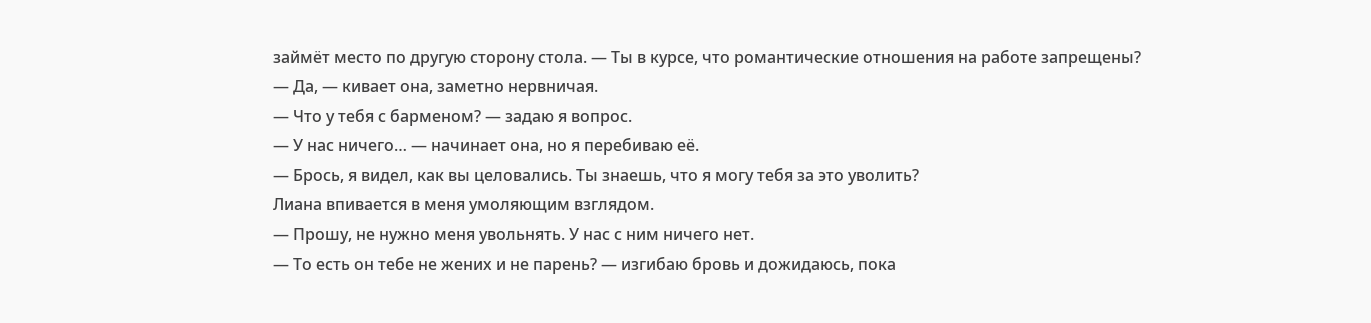займёт место по другую сторону стола. — Ты в курсе, что романтические отношения на работе запрещены?
— Да, — кивает она, заметно нервничая.
— Что у тебя с барменом? — задаю я вопрос.
— У нас ничего… — начинает она, но я перебиваю её.
— Брось, я видел, как вы целовались. Ты знаешь, что я могу тебя за это уволить?
Лиана впивается в меня умоляющим взглядом.
— Прошу, не нужно меня увольнять. У нас с ним ничего нет.
— То есть он тебе не жених и не парень? — изгибаю бровь и дожидаюсь, пока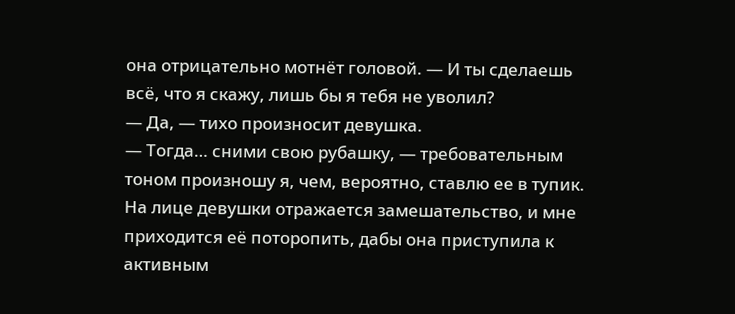она отрицательно мотнёт головой. — И ты сделаешь всё, что я скажу, лишь бы я тебя не уволил?
— Да, — тихо произносит девушка.
— Тогда… сними свою рубашку, — требовательным тоном произношу я, чем, вероятно, ставлю ее в тупик.
На лице девушки отражается замешательство, и мне приходится её поторопить, дабы она приступила к активным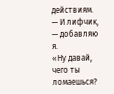действиям.
— И лифчик, — добавляю я.
«Ну давай, чего ты ломаешься?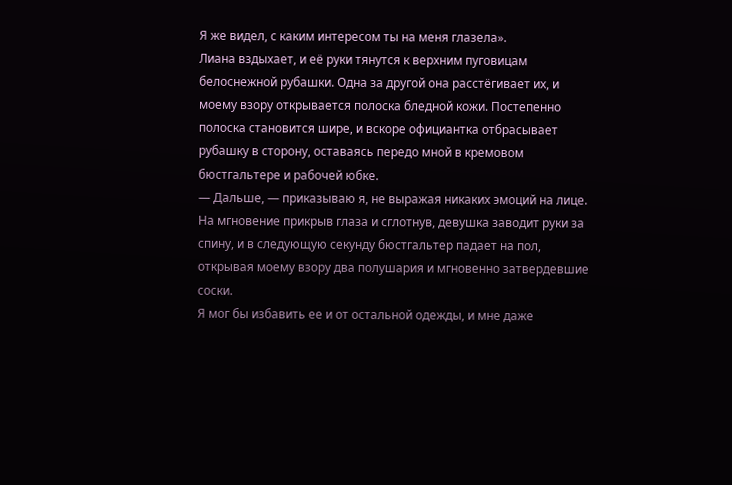Я же видел, с каким интересом ты на меня глазела».
Лиана вздыхает, и её руки тянутся к верхним пуговицам белоснежной рубашки. Одна за другой она расстёгивает их, и моему взору открывается полоска бледной кожи. Постепенно полоска становится шире, и вскоре официантка отбрасывает рубашку в сторону, оставаясь передо мной в кремовом бюстгальтере и рабочей юбке.
— Дальше, — приказываю я, не выражая никаких эмоций на лице.
На мгновение прикрыв глаза и сглотнув, девушка заводит руки за спину, и в следующую секунду бюстгальтер падает на пол, открывая моему взору два полушария и мгновенно затвердевшие соски.
Я мог бы избавить ее и от остальной одежды, и мне даже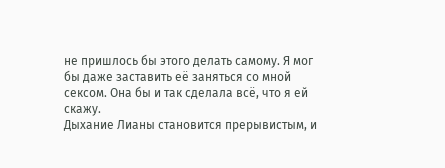не пришлось бы этого делать самому. Я мог бы даже заставить её заняться со мной сексом. Она бы и так сделала всё, что я ей скажу.
Дыхание Лианы становится прерывистым, и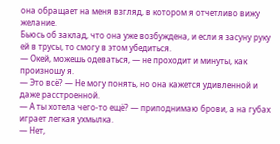она обращает на меня взгляд, в котором я отчетливо вижу желание.
Бьюсь об заклад, что она уже возбуждена, и если я засуну руку ей в трусы, то смогу в этом убедиться.
— Окей, можешь одеваться, — не проходит и минуты, как произношу я.
— Это всё? — Не могу понять, но она кажется удивленной и даже расстроенной.
— А ты хотела чего-то ещё? — приподнимаю брови, а на губах играет легкая ухмылка.
— Нет,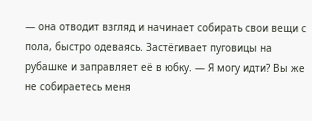— она отводит взгляд и начинает собирать свои вещи с пола, быстро одеваясь. Застёгивает пуговицы на рубашке и заправляет её в юбку. — Я могу идти? Вы же не собираетесь меня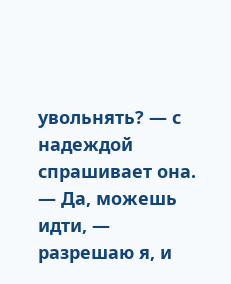увольнять? — с надеждой спрашивает она.
— Да, можешь идти, — разрешаю я, и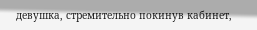девушка, стремительно покинув кабинет,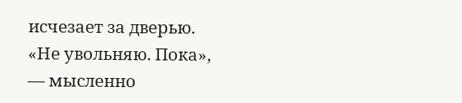исчезает за дверью.
«Не увольняю. Пока», — мысленно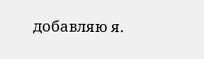добавляю я.